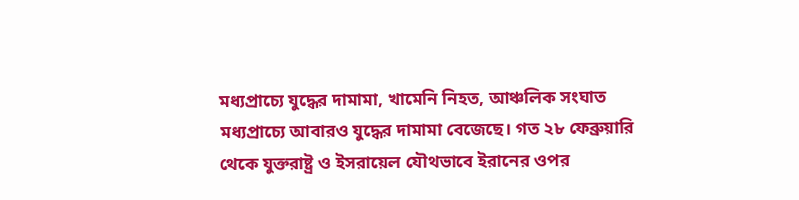মধ্যপ্রাচ্যে যুদ্ধের দামামা, খামেনি নিহত, আঞ্চলিক সংঘাত
মধ্যপ্রাচ্যে আবারও যুদ্ধের দামামা বেজেছে। গত ২৮ ফেব্রুয়ারি থেকে যুক্তরাষ্ট্র ও ইসরায়েল যৌথভাবে ইরানের ওপর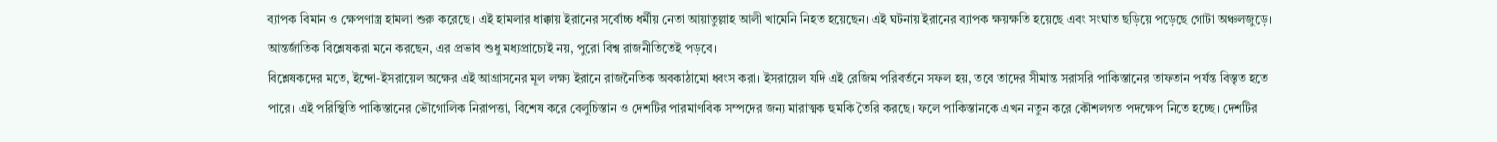ব্যাপক বিমান ও ক্ষেপণাস্ত্র হামলা শুরু করেছে। এই হামলার ধাক্কায় ইরানের সর্বোচ্চ ধর্মীয় নেতা আয়াতুল্লাহ আলী খামেনি নিহত হয়েছেন। এই ঘটনায় ইরানের ব্যাপক ক্ষয়ক্ষতি হয়েছে এবং সংঘাত ছড়িয়ে পড়েছে গোটা অঞ্চলজুড়ে। আন্তর্জাতিক বিশ্লেষকরা মনে করছেন, এর প্রভাব শুধু মধ্যপ্রাচ্যেই নয়, পুরো বিশ্ব রাজনীতিতেই পড়বে।
বিশ্লেষকদের মতে, ইন্দো-ইসরায়েল অক্ষের এই আগ্রাসনের মূল লক্ষ্য ইরানে রাজনৈতিক অবকাঠামো ধ্বংস করা। ইসরায়েল যদি এই রেজিম পরিবর্তনে সফল হয়, তবে তাদের সীমান্ত সরাসরি পাকিস্তানের তাফতান পর্যন্ত বিস্তৃত হতে পারে। এই পরিস্থিতি পাকিস্তানের ভৌগোলিক নিরাপত্তা, বিশেষ করে বেলুচিস্তান ও দেশটির পারমাণবিক সম্পদের জন্য মারাত্মক হুমকি তৈরি করছে। ফলে পাকিস্তানকে এখন নতুন করে কৌশলগত পদক্ষেপ নিতে হচ্ছে। দেশটির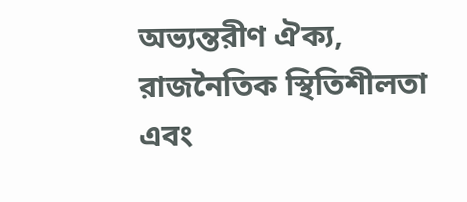অভ্যন্তরীণ ঐক্য, রাজনৈতিক স্থিতিশীলতা এবং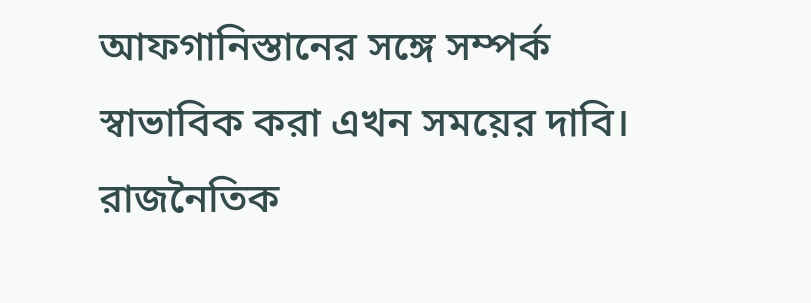আফগানিস্তানের সঙ্গে সম্পর্ক স্বাভাবিক করা এখন সময়ের দাবি।
রাজনৈতিক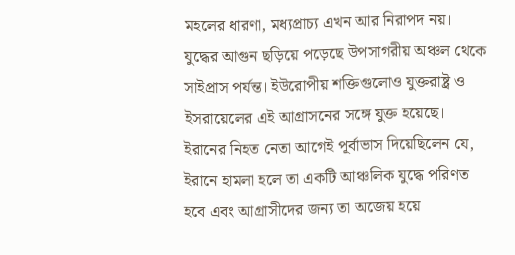মহলের ধারণা, মধ্যপ্রাচ্য এখন আর নিরাপদ নয়। যুদ্ধের আগুন ছড়িয়ে পড়েছে উপসাগরীয় অঞ্চল থেকে সাইপ্রাস পর্যন্ত। ইউরোপীয় শক্তিগুলোও যুক্তরাষ্ট্র ও ইসরায়েলের এই আগ্রাসনের সঙ্গে যুক্ত হয়েছে। ইরানের নিহত নেতা আগেই পূর্বাভাস দিয়েছিলেন যে, ইরানে হামলা হলে তা একটি আঞ্চলিক যুদ্ধে পরিণত হবে এবং আগ্রাসীদের জন্য তা অজেয় হয়ে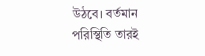উঠবে। বর্তমান পরিস্থিতি তারই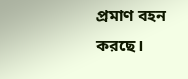প্রমাণ বহন করছে।